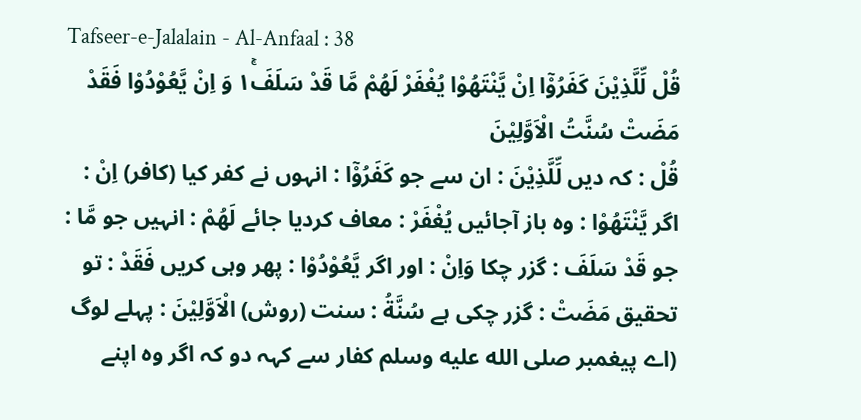Tafseer-e-Jalalain - Al-Anfaal : 38
قُلْ لِّلَّذِیْنَ كَفَرُوْۤا اِنْ یَّنْتَهُوْا یُغْفَرْ لَهُمْ مَّا قَدْ سَلَفَ١ۚ وَ اِنْ یَّعُوْدُوْا فَقَدْ مَضَتْ سُنَّتُ الْاَوَّلِیْنَ
قُلْ : کہ دیں لِّلَّذِيْنَ : ان سے جو كَفَرُوْٓا : انہوں نے کفر کیا (کافر) اِنْ : اگر يَّنْتَهُوْا : وہ باز آجائیں يُغْفَرْ : معاف کردیا جائے لَهُمْ : انہیں جو مَّا : جو قَدْ سَلَفَ : گزر چکا وَاِنْ : اور اگر يَّعُوْدُوْا : پھر وہی کریں فَقَدْ : تو تحقیق مَضَتْ : گزر چکی ہے سُنَّةُ : سنت (روش) الْاَوَّلِيْنَ : پہلے لوگ
(اے پیغمبر صلى الله عليه وسلم کفار سے کہہ دو کہ اگر وہ اپنے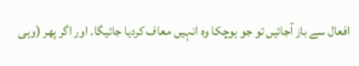افعال سے باز آجائیں تو جو ہوچکا وہ انہیں معاف کردیا جائیگا۔ اور اگر پھر (وہی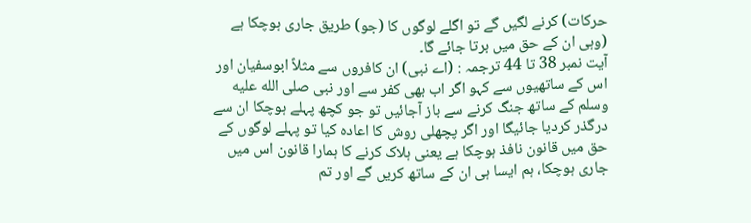حرکات) کرنے لگیں گے تو اگلے لوگوں کا (جو) طریق جاری ہوچکا ہے (وہی ان کے حق میں برتا جائے گا۔
آیت نمبر 38 تا 44 ترجمہ : (اے نبی) ان کافروں سے مثلاً ابوسفیان اور اس کے ساتھیوں سے کہو اگر اب بھی کفر سے اور نبی صلى الله عليه وسلم کے ساتھ جنگ کرنے سے باز آجائیں تو جو کچھ پہلے ہوچکا ان سے درگذر کردیا جائیگا اور اگر پچھلی روش کا اعادہ کیا تو پہلے لوگوں کے حق میں قانون نافذ ہوچکا ہے یعنی ہلاک کرنے کا ہمارا قانون اس میں جاری ہوچکا، ہم ایسا ہی ان کے ساتھ کریں گے اور تم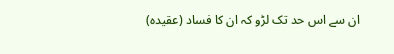ان سے اس حد تک لڑو کہ ان کا فساد (عقیدہ)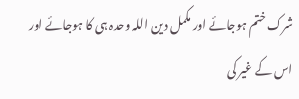شرک ختم ہوجائے اور مکمل دین اللہ وحدہ ہی کا ہوجائے اور اس کے غیر کی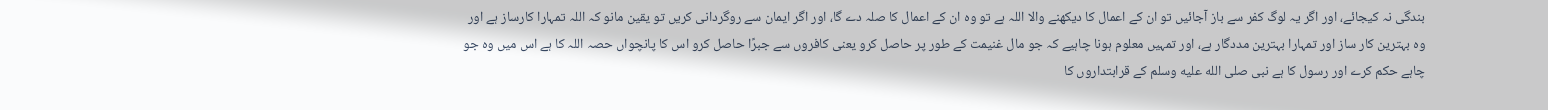بندگی نہ کیجائے، اور اگر یہ لوگ کفر سے باز آجائیں تو ان کے اعمال کا دیکھنے والا اللہ ہے تو وہ ان کے اعمال کا صلہ دے گا، اور اگر ایمان سے روگردانی کریں تو یقین مانو کہ اللہ تمہارا کارساز ہے اور وہ بہترین کار ساز اور تمہارا بہترین مددگار ہے، اور تمہیں معلوم ہونا چاہیے کہ جو مال غنیمت کے طور پر حاصل کرو یعنی کافروں سے جبرًا حاصل کرو اس کا پانچواں حصہ اللہ کا ہے اس میں وہ جو چاہے حکم کرے اور رسول کا ہے نبی صلى الله عليه وسلم کے قرابتداروں کا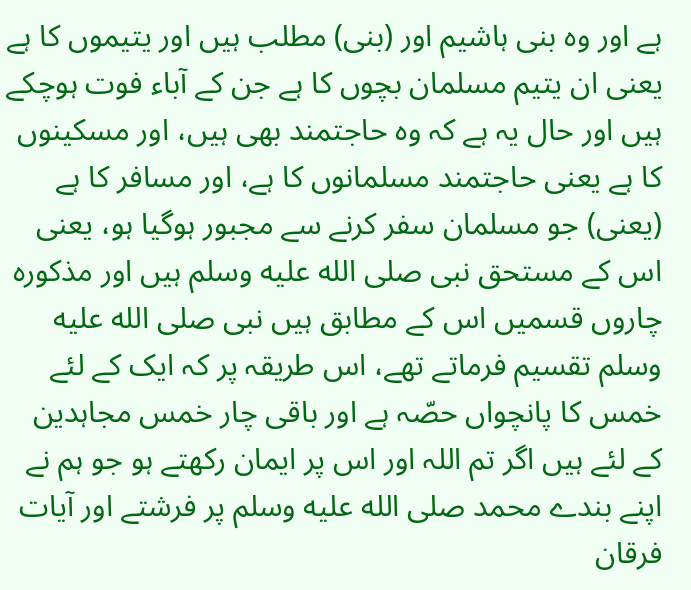ہے اور وہ بنی ہاشیم اور (بنی) مطلب ہیں اور یتیموں کا ہے یعنی ان یتیم مسلمان بچوں کا ہے جن کے آباء فوت ہوچکے ہیں اور حال یہ ہے کہ وہ حاجتمند بھی ہیں، اور مسکینوں کا ہے یعنی حاجتمند مسلمانوں کا ہے، اور مسافر کا ہے (یعنی) جو مسلمان سفر کرنے سے مجبور ہوگیا ہو، یعنی اس کے مستحق نبی صلى الله عليه وسلم ہیں اور مذکورہ چاروں قسمیں اس کے مطابق ہیں نبی صلى الله عليه وسلم تقسیم فرماتے تھے، اس طریقہ پر کہ ایک کے لئے خمس کا پانچواں حصّہ ہے اور باقی چار خمس مجاہدین کے لئے ہیں اگر تم اللہ اور اس پر ایمان رکھتے ہو جو ہم نے اپنے بندے محمد صلى الله عليه وسلم پر فرشتے اور آیات فرقان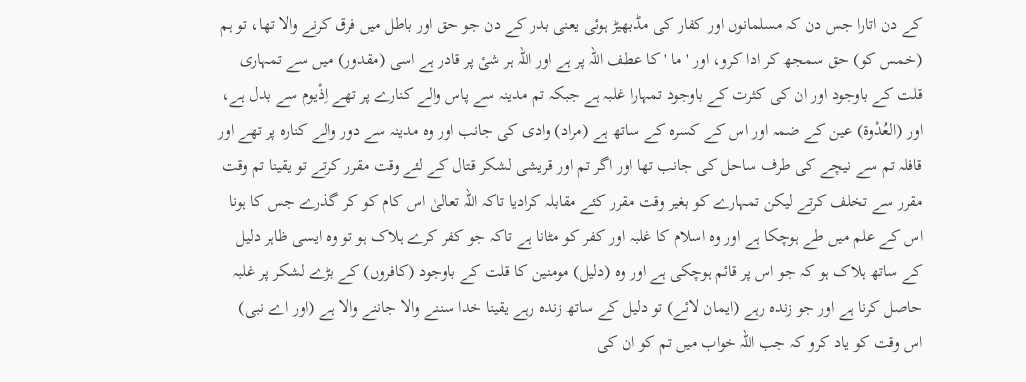کے دن اتارا جس دن کہ مسلمانوں اور کفار کی مڈبھیڑ ہوئی یعنی بدر کے دن جو حق اور باطل میں فرق کرنے والا تھا، تو ہم (خمس کو) حق سمجھ کر ادا کرو، اور ' ما ' کا عطف اللہ پر ہے اور اللہ ہر شیٔ پر قادر ہے اسی (مقدور) میں سے تمہاری قلت کے باوجود اور ان کی کثرت کے باوجود تمہارا غلبہ ہے جبکہ تم مدینہ سے پاس والے کنارے پر تھے اِذْیوم سے بدل ہے، اور (العُدْوة) عین کے ضمہ اور اس کے کسرہ کے ساتھ ہے (مراد) وادی کی جانب اور وہ مدینہ سے دور والے کنارہ پر تھے اور قافلہ تم سے نیچے کی طرف ساحل کی جانب تھا اور اگر تم اور قریشی لشکر قتال کے لئے وقت مقرر کرتے تو یقینا تم وقت مقرر سے تخلف کرتے لیکن تمہارے کو بغیر وقت مقرر کئے مقابلہ کرادیا تاکہ اللہ تعالیٰ اس کام کو کر گذرے جس کا ہونا اس کے علم میں طے ہوچکا ہے اور وہ اسلام کا غلبہ اور کفر کو مٹانا ہے تاکہ جو کفر کرے ہلاک ہو تو وہ ایسی ظاہر دلیل کے ساتھ ہلاک ہو کہ جو اس پر قائم ہوچکی ہے اور وہ (دلیل) مومنین کا قلت کے باوجود (کافروں) کے بڑے لشکر پر غلبہ حاصل کرنا ہے اور جو زندہ رہے (ایمان لائے) تو دلیل کے ساتھ زندہ رہے یقینا خدا سننے والا جاننے والا ہے (اور اے نبی) اس وقت کو یاد کرو کہ جب اللہ خواب میں تم کو ان کی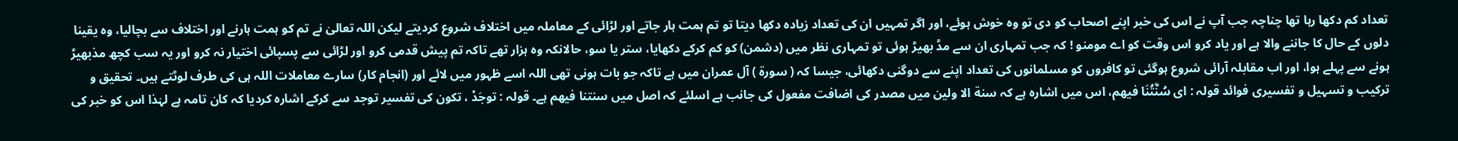تعداد کم دکھا رہا تھا چناچہ جب آپ نے اس کی خبر اپنے اصحاب کو دی تو وہ خوش ہوئے، اور اگر تمہیں ان کی تعداد زیادہ دکھا دیتا تو تم ہمت ہار جاتے اور لڑائی کے معاملہ میں اختلاف شروع کردیتے لیکن اللہ تعالیٰ نے تم کو ہمت ہارنے اور اختلاف سے بچالیا، وہ یقینا دلوں کے حال کا جاننے والا ہے اور یاد کرو اس وقت کو اے مومنو ! کہ جب تمہاری ان سے مڈ بھیڑ ہوئی تو تمہاری نظر میں (دشمن) کو کم کرکے دکھایا، ستر یا سو، حالانکہ وہ ہزار تھے تاکہ تم پیش قدمی کرو اور لڑائی سے پسپائی اختیار نہ کرو اور یہ سب کچھ مذبھیڑ ہونے سے پہلے ہوا، اور اب مقابلہ آرائی شروع ہوگئی تو کافروں کو مسلمانوں کی تعداد اپنے سے دوگنی دکھائی، جیسا کہ ( سورة ) آل عمران میں ہے تاکہ جو بات ہونی تھی اللہ اسے ظہور میں لائے اور (انجام کار) سارے معاملات اللہ ہی کی طرف لوٹتے ہیں۔ تحقیق و ترکیب و تسہیل و تفسیری فوائد قولہ : ای سُنَّتُنَا فیھم، اس میں اشارہ ہے کہ سنة الا ولین میں مصدر کی اضافت مفعول کی جانب ہے اسلئے کہ اصل میں سنتنا فیھم ہے۔ قولہ : توجَدْ ، تکون کی تفسیر توجد سے کرکے اشارہ کردیا کہ کان تامہ ہے لہٰذا اس کو خبر کی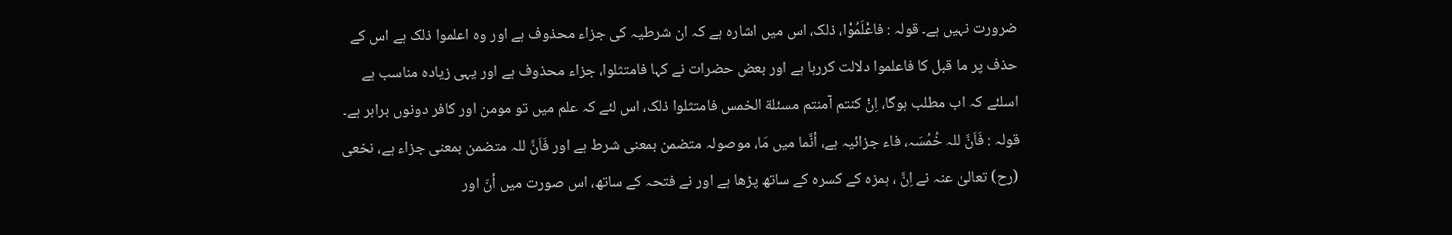ضرورت نہیں ہے۔ قولہ : فاعْلَمُوْا، ذلک، اس میں اشارہ ہے کہ ان شرطیہ کی جزاء محذوف ہے اور وہ اعلموا ذلک ہے اس کے حذف پر ما قبل کا فاعلموا دلالت کررہا ہے اور بعض حضرات نے کہا فامتثلوا، جزاء محذوف ہے اور یہی زیادہ مناسب ہے اسلئے کہ اب مطلب ہوگا، اِنْ کنتم آمنتم مسئلة الخمس فامتثلوا ذلک، اس لئے کہ علم میں تو مومن اور کافر دونوں برابر ہے۔ قولہ : فَاَنَّ للہ خُمُسَہ، فاء جزائیہ ہے، أنَّما میں مَا، موصولہ متضمن بمعنی شرط ہے اور فَاَنَّ للہ متضمن بمعنی جزاء ہے، نخعی (رح) تعالیٰ عنہ نے اِنَّ ، ہمزہ کے کسرہ کے ساتھ پڑھا ہے اور نے فتحہ کے ساتھ، اس صورت میں أنّ اور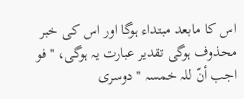اس کا مابعد مبتداء ہوگا اور اس کی خبر محذوف ہوگی تقدیر عبارت یہ ہوگی، '' فو اجب أنّ للہ خمسہ '' دوسری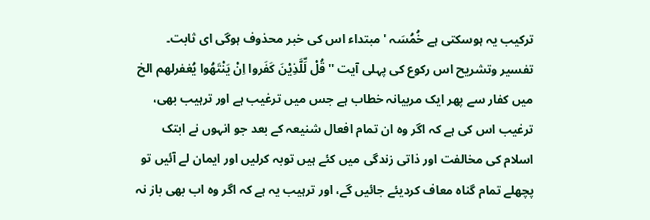ترکیب یہ ہوسکتی ہے خُمُسَہ ' مبتداء اس کی خبر محذوف ہوگی ای ثابت۔ تفسیر وتشریح اس رکوع کی پہلی آیت '' قُلْ لِّلَّذِیْنَ کَفَروا اِنْ یَنْتَھُوا یُغفرلھم الخ میں کفار سے پھر ایک مربیانہ خطاب ہے جس میں ترغیب ہے اور ترہیب بھی، ترغیب اس کی ہے کہ اگر وہ ان تمام افعال شنیعہ کے بعد جو انہوں نے ابتک اسلام کی مخالفت اور ذاتی زندگی میں کئے ہیں توبہ کرلیں اور ایمان لے آئیں تو پچھلے تمام گناہ معاف کردیئے جائیں گے، اور ترہیب یہ ہے کہ اگر وہ اب بھی باز نہ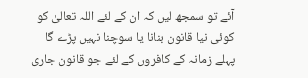آئے تو سمجھ لیں کہ ان کے لئے اللہ تعالیٰ کو کوئی نیا قانون بنانا یا سوچنا نہیں پڑے گا پہلے زمانہ کے کافروں کے لئے جو قانون جاری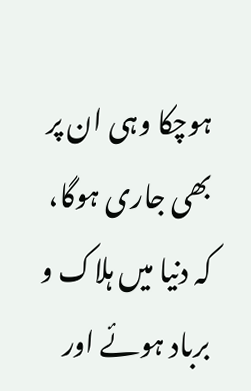ہوچکا وہی ان پر بھی جاری ہوگا، کہ دنیا میں ہلاک و برباد ہوئے اور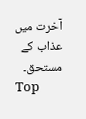آخرت میں عذاب کے مستحق۔
Top